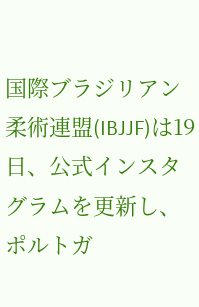国際ブラジリアン柔術連盟(IBJJF)は19日、公式インスタグラムを更新し、ポルトガ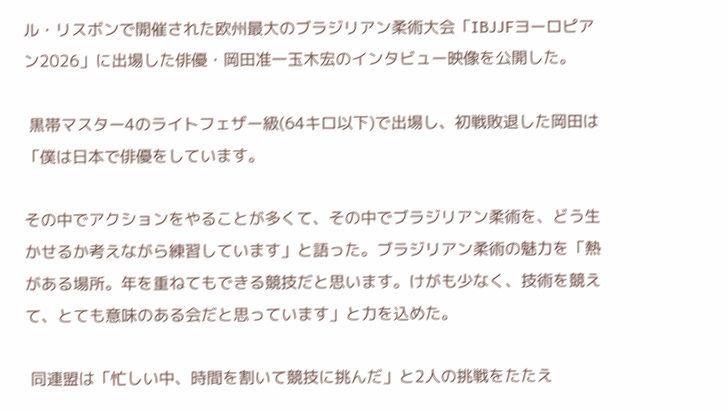ル・リスボンで開催された欧州最大のブラジリアン柔術大会「IBJJFヨーロピアン2026」に出場した俳優・岡田准一玉木宏のインタビュー映像を公開した。

 黒帯マスター4のライトフェザー級(64キロ以下)で出場し、初戦敗退した岡田は「僕は日本で俳優をしています。

その中でアクションをやることが多くて、その中でブラジリアン柔術を、どう生かせるか考えながら練習しています」と語った。ブラジリアン柔術の魅力を「熱がある場所。年を重ねてもできる競技だと思います。けがも少なく、技術を競えて、とても意味のある会だと思っています」と力を込めた。

 同連盟は「忙しい中、時間を割いて競技に挑んだ」と2人の挑戦をたたえ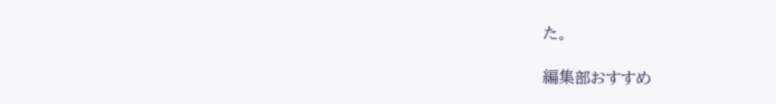た。

編集部おすすめ